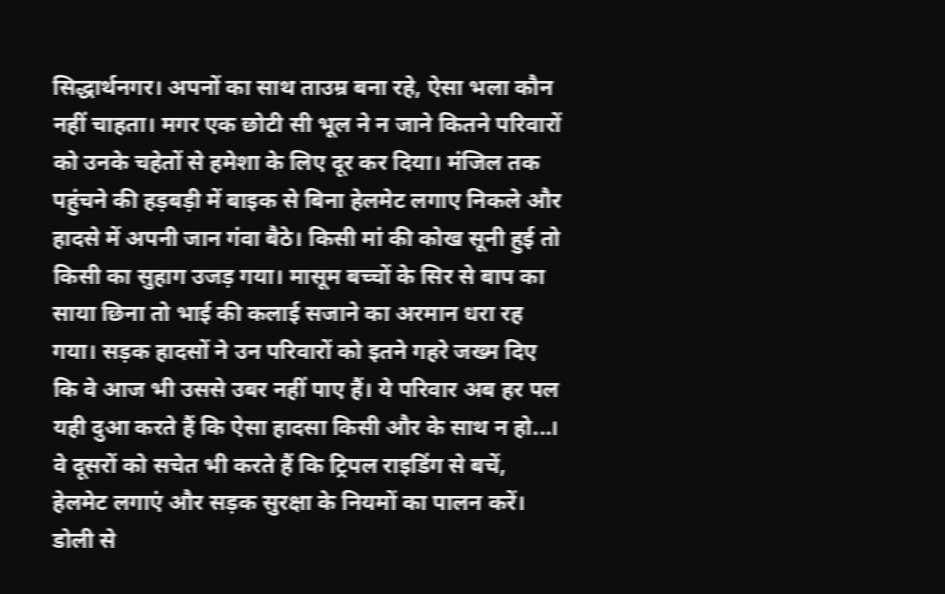सिद्धार्थनगर। अपनों का साथ ताउम्र बना रहे, ऐसा भला कौन नहीं चाहता। मगर एक छोटी सी भूल ने न जाने कितने परिवारों को उनके चहेतों से हमेशा के लिए दूर कर दिया। मंजिल तक पहुंचने की हड़बड़ी में बाइक से बिना हेलमेट लगाए निकले और हादसे में अपनी जान गंवा बैठे। किसी मां की कोख सूनी हुई तो किसी का सुहाग उजड़ गया। मासूम बच्चों के सिर से बाप का साया छिना तो भाई की कलाई सजाने का अरमान धरा रह गया। सड़क हादसों ने उन परिवारों को इतने गहरे जख्म दिए कि वे आज भी उससे उबर नहीं पाए हैं। ये परिवार अब हर पल यही दुआ करते हैं कि ऐसा हादसा किसी और के साथ न हो...। वे दूसरों को सचेत भी करते हैं कि ट्रिपल राइडिंग से बचें, हेलमेट लगाएं और सड़क सुरक्षा के नियमों का पालन करें।
डोली से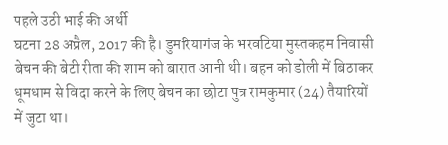पहले उठी भाई की अर्थी
घटना 28 अप्रैल, 2017 की है। डुमरियागंज के भरवटिया मुस्तकहम निवासी बेचन की बेटी रीता की शाम को बारात आनी थी। बहन को डोली में बिठाकर धूमधाम से विदा करने के लिए बेचन का छोटा पुत्र रामकुमार (24) तैयारियों में जुटा था।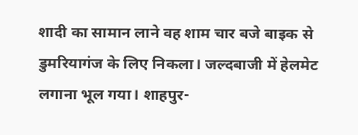शादी का सामान लाने वह शाम चार बजे बाइक से डुमरियागंज के लिए निकला। जल्दबाजी में हेलमेट लगाना भूल गया। शाहपुर-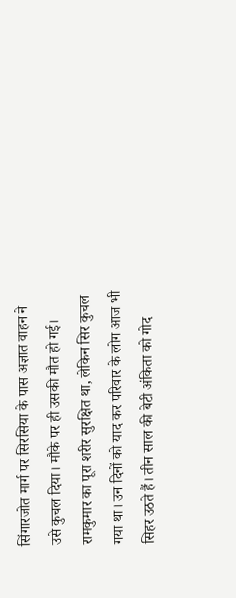सिंगारजोत मार्ग पर सिरसिया के पास अज्ञात वाहन ने उसे कुचल दिया। मौके पर ही उसकी मौत हो गई। रामकुमार का पूरा शरीर सुरक्षित था, लेकिन सिर कुचल गया था। उन दिनों को याद कर परिवार के लोग आज भी सिहर उठते हैं। तीन साल की बेटी अंकिता को गोद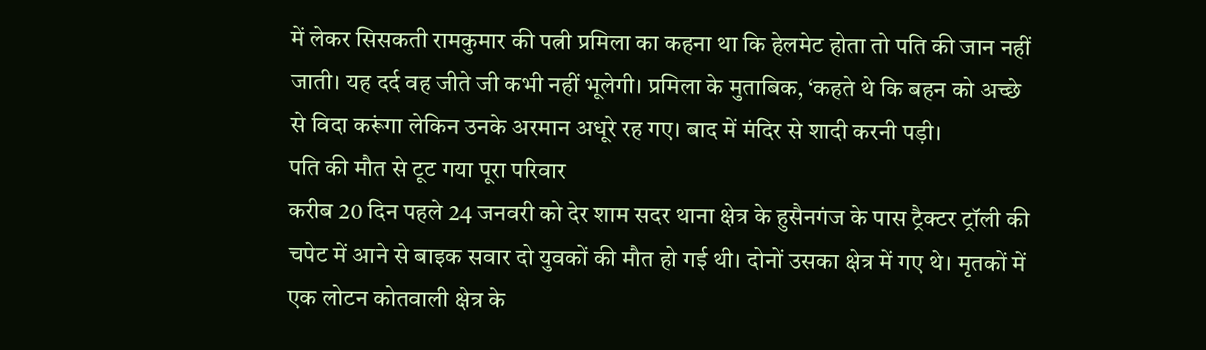में लेकर सिसकती रामकुमार की पत्नी प्रमिला का कहना था कि हेलमेट होता तो पति की जान नहीं जाती। यह दर्द वह जीते जी कभी नहीं भूलेगी। प्रमिला के मुताबिक, ‘कहते थे कि बहन को अच्छे से विदा करूंगा लेकिन उनके अरमान अधूरे रह गए। बाद में मंदिर से शादी करनी पड़ी।
पति की मौत से टूट गया पूरा परिवार
करीब 20 दिन पहले 24 जनवरी को देर शाम सदर थाना क्षेत्र के हुसैनगंज के पास ट्रैक्टर ट्रॉली की चपेट में आने से बाइक सवार दो युवकों की मौत हो गई थी। दोनों उसका क्षेत्र में गए थे। मृतकों में एक लोटन कोतवाली क्षेत्र के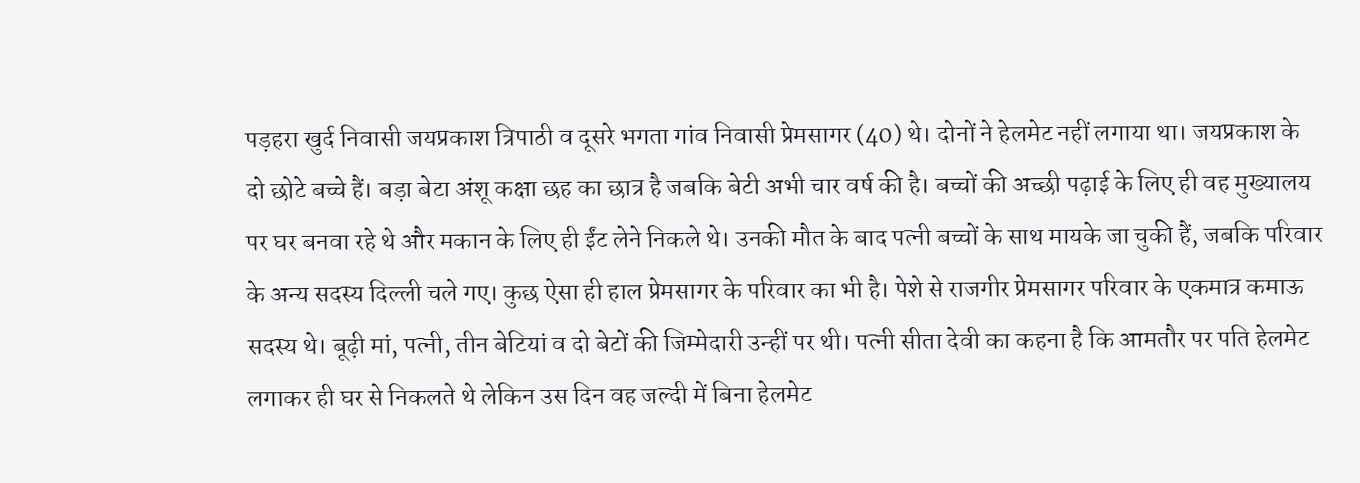पड़हरा खुर्द निवासी जयप्रकाश त्रिपाठी व दूसरे भगता गांव निवासी प्रेमसागर (40) थे। दोनों ने हेलमेट नहीं लगाया था। जयप्रकाश के दो छोटे बच्चे हैं। बड़ा बेटा अंशू कक्षा छह का छात्र है जबकि बेटी अभी चार वर्ष की है। बच्चों की अच्छी पढ़ाई के लिए ही वह मुख्यालय पर घर बनवा रहे थे और मकान के लिए ही ईंट लेने निकले थे। उनकी मौत के बाद पत्नी बच्चों के साथ मायके जा चुकी हैं, जबकि परिवार के अन्य सदस्य दिल्ली चले गए। कुछ ऐसा ही हाल प्रेमसागर के परिवार का भी है। पेशे से राजगीर प्रेमसागर परिवार के एकमात्र कमाऊ सदस्य थे। बूढ़ी मां, पत्नी, तीन बेटियां व दो बेटों की जिम्मेदारी उन्हीं पर थी। पत्नी सीता देवी का कहना है कि आमतौर पर पति हेलमेट लगाकर ही घर से निकलते थे लेकिन उस दिन वह जल्दी में बिना हेलमेट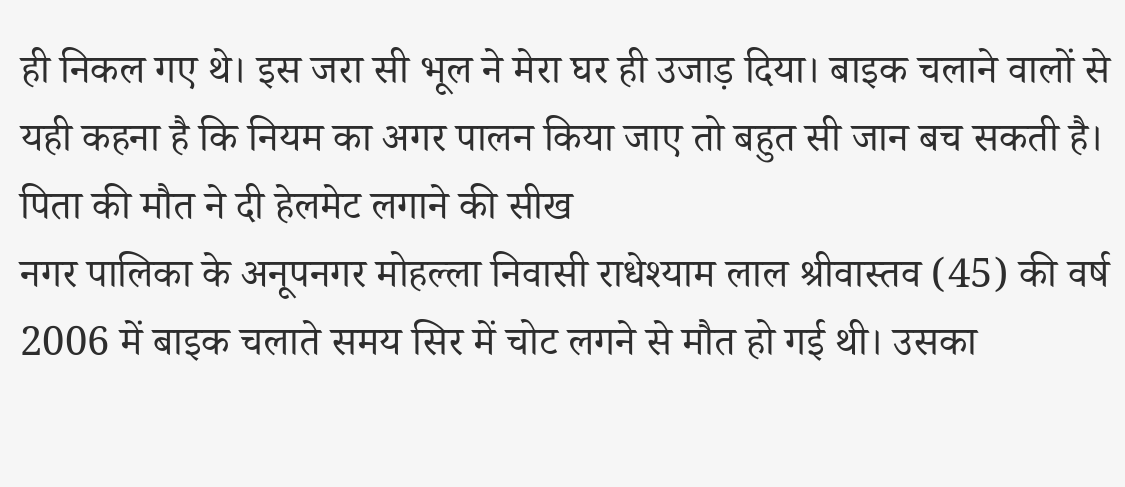ही निकल गए थे। इस जरा सी भूल ने मेरा घर ही उजाड़ दिया। बाइक चलाने वालों से यही कहना है कि नियम का अगर पालन किया जाए तो बहुत सी जान बच सकती है।
पिता की मौत ने दी हेलमेट लगाने की सीख
नगर पालिका के अनूपनगर मोहल्ला निवासी राधेश्याम लाल श्रीवास्तव (45) की वर्ष 2006 में बाइक चलाते समय सिर में चोट लगने से मौत हो गई थी। उसका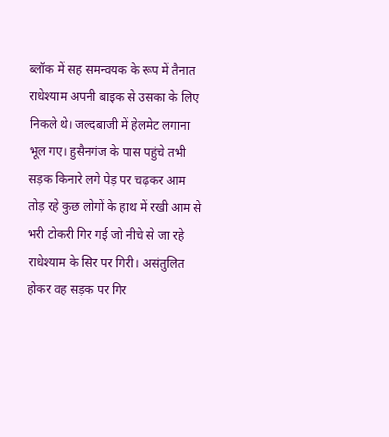ब्लॉक में सह समन्वयक के रूप में तैनात राधेश्याम अपनी बाइक से उसका के लिए निकले थे। जल्दबाजी में हेलमेट लगाना भूल गए। हुसैनगंज के पास पहुंचे तभी सड़क किनारे लगे पेड़ पर चढ़कर आम तोड़ रहे कुछ लोगों के हाथ में रखी आम से भरी टोकरी गिर गई जो नीचे से जा रहे राधेश्याम के सिर पर गिरी। असंतुलित होकर वह सड़क पर गिर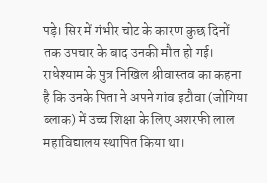पड़े। सिर में गंभीर चोट के कारण कुछ दिनों तक उपचार के बाद उनकी मौत हो गई। राधेश्याम के पुत्र निखिल श्रीवास्तव का कहना है कि उनके पिता ने अपने गांव इटौवा (जोगिया ब्लाक) में उच्च शिक्षा के लिए अशरफी लाल महाविद्यालय स्थापित किया था।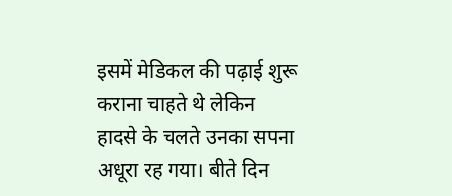इसमें मेडिकल की पढ़ाई शुरू कराना चाहते थे लेकिन हादसे के चलते उनका सपना अधूरा रह गया। बीते दिन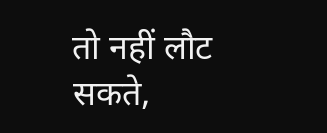तो नहीं लौट सकते,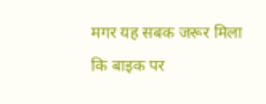मगर यह सबक जरूर मिला कि बाइक पर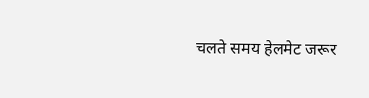चलते समय हेलमेट जरूर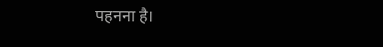पहनना है।